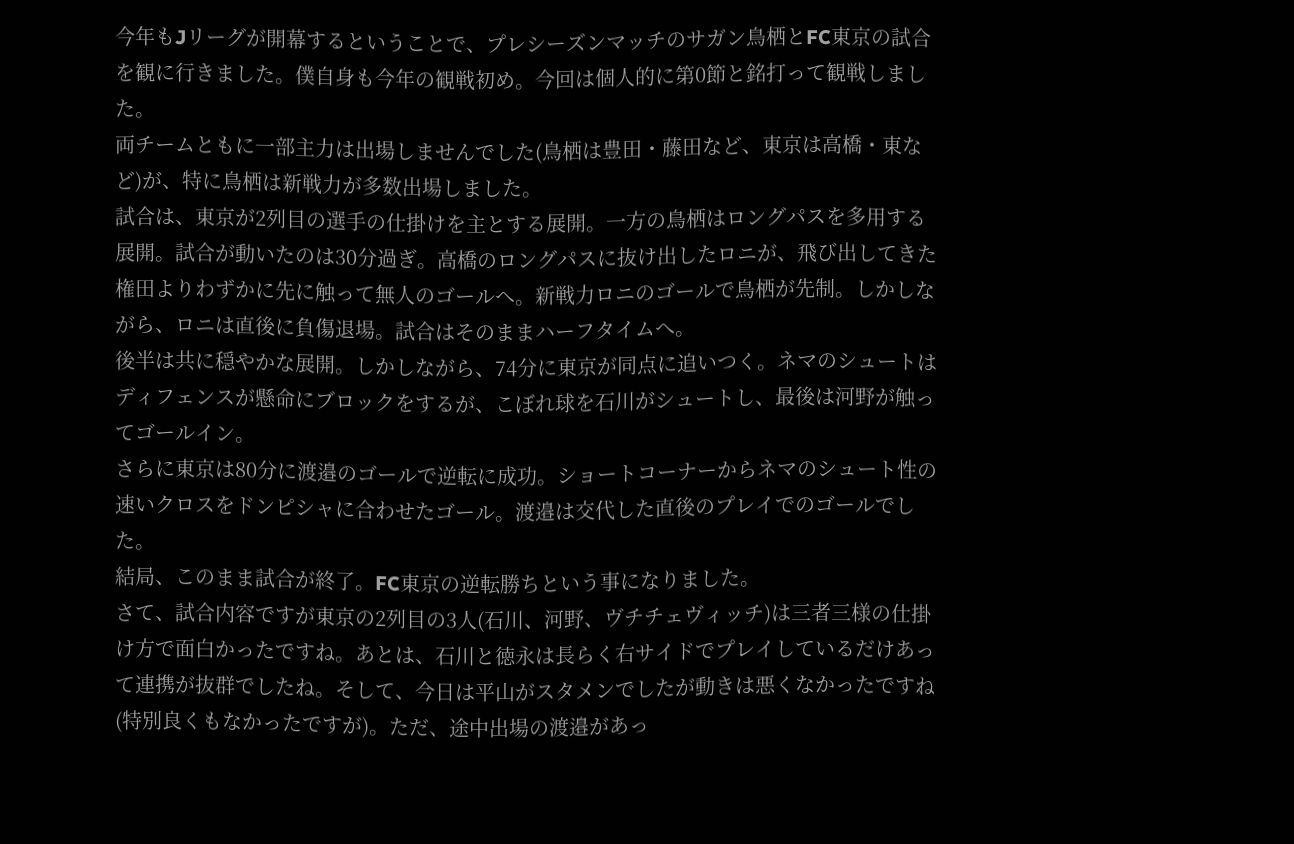今年もJリーグが開幕するということで、プレシーズンマッチのサガン鳥栖とFC東京の試合を観に行きました。僕自身も今年の観戦初め。今回は個人的に第0節と銘打って観戦しました。
両チームともに一部主力は出場しませんでした(鳥栖は豊田・藤田など、東京は高橋・東など)が、特に鳥栖は新戦力が多数出場しました。
試合は、東京が2列目の選手の仕掛けを主とする展開。一方の鳥栖はロングパスを多用する展開。試合が動いたのは30分過ぎ。高橋のロングパスに抜け出したロニが、飛び出してきた権田よりわずかに先に触って無人のゴールへ。新戦力ロニのゴールで鳥栖が先制。しかしながら、ロニは直後に負傷退場。試合はそのままハーフタイムへ。
後半は共に穏やかな展開。しかしながら、74分に東京が同点に追いつく。ネマのシュートはディフェンスが懸命にブロックをするが、こぼれ球を石川がシュートし、最後は河野が触ってゴールイン。
さらに東京は80分に渡邉のゴールで逆転に成功。ショートコーナーからネマのシュート性の速いクロスをドンピシャに合わせたゴール。渡邉は交代した直後のプレイでのゴールでした。
結局、このまま試合が終了。FC東京の逆転勝ちという事になりました。
さて、試合内容ですが東京の2列目の3人(石川、河野、ヴチチェヴィッチ)は三者三様の仕掛け方で面白かったですね。あとは、石川と徳永は長らく右サイドでプレイしているだけあって連携が抜群でしたね。そして、今日は平山がスタメンでしたが動きは悪くなかったですね(特別良くもなかったですが)。ただ、途中出場の渡邉があっ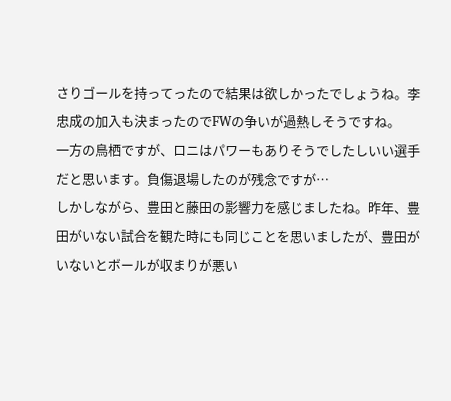さりゴールを持ってったので結果は欲しかったでしょうね。李忠成の加入も決まったのでFWの争いが過熱しそうですね。
一方の鳥栖ですが、ロニはパワーもありそうでしたしいい選手だと思います。負傷退場したのが残念ですが…
しかしながら、豊田と藤田の影響力を感じましたね。昨年、豊田がいない試合を観た時にも同じことを思いましたが、豊田がいないとボールが収まりが悪い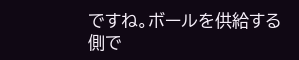ですね。ボールを供給する側で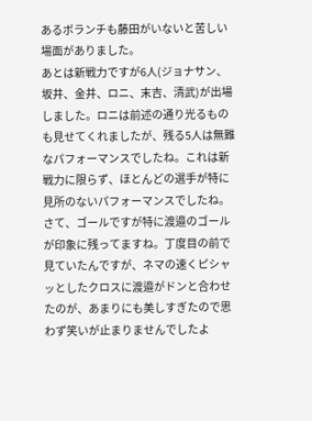あるボランチも藤田がいないと苦しい場面がありました。
あとは新戦力ですが6人(ジョナサン、坂井、金井、ロニ、末吉、清武)が出場しました。ロニは前述の通り光るものも見せてくれましたが、残る5人は無難なパフォーマンスでしたね。これは新戦力に限らず、ほとんどの選手が特に見所のないパフォーマンスでしたね。
さて、ゴールですが特に渡邉のゴールが印象に残ってますね。丁度目の前で見ていたんですが、ネマの速くピシャッとしたクロスに渡邉がドンと合わせたのが、あまりにも美しすぎたので思わず笑いが止まりませんでしたよ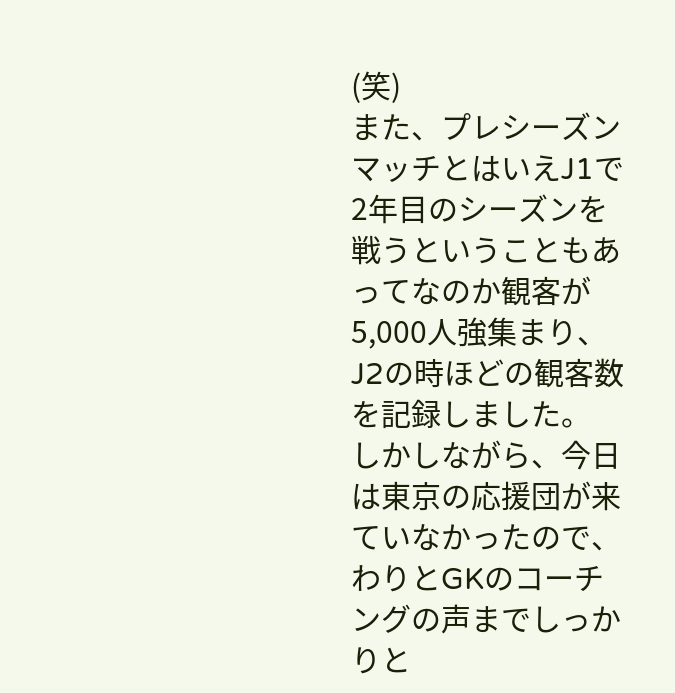(笑)
また、プレシーズンマッチとはいえJ1で2年目のシーズンを戦うということもあってなのか観客が5,000人強集まり、J2の時ほどの観客数を記録しました。
しかしながら、今日は東京の応援団が来ていなかったので、わりとGKのコーチングの声までしっかりと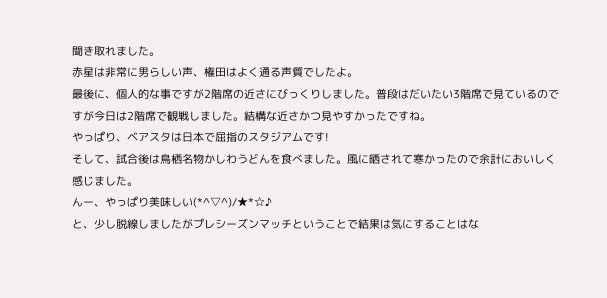聞き取れました。
赤星は非常に男らしい声、権田はよく通る声質でしたよ。
最後に、個人的な事ですが2階席の近さにびっくりしました。普段はだいたい3階席で見ているのですが今日は2階席で観戦しました。結構な近さかつ見やすかったですね。
やっぱり、ベアスタは日本で屈指のスタジアムです!
そして、試合後は鳥栖名物かしわうどんを食べました。風に晒されて寒かったので余計においしく感じました。
んー、やっぱり美味しい(*^▽^)/★*☆♪
と、少し脱線しましたがプレシーズンマッチということで結果は気にすることはな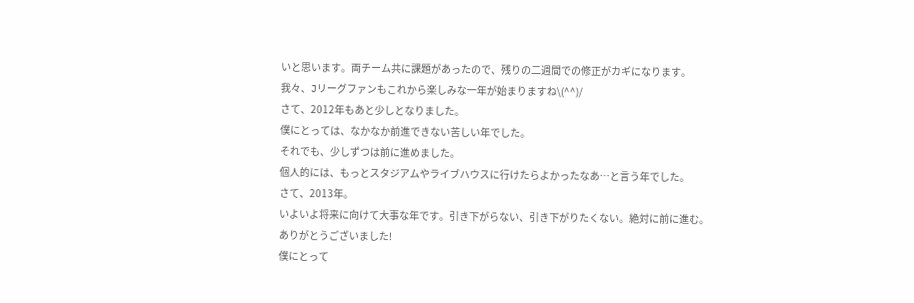いと思います。両チーム共に課題があったので、残りの二週間での修正がカギになります。
我々、Jリーグファンもこれから楽しみな一年が始まりますね\(^^)/
さて、2012年もあと少しとなりました。
僕にとっては、なかなか前進できない苦しい年でした。
それでも、少しずつは前に進めました。
個人的には、もっとスタジアムやライブハウスに行けたらよかったなあ…と言う年でした。
さて、2013年。
いよいよ将来に向けて大事な年です。引き下がらない、引き下がりたくない。絶対に前に進む。
ありがとうございました!
僕にとって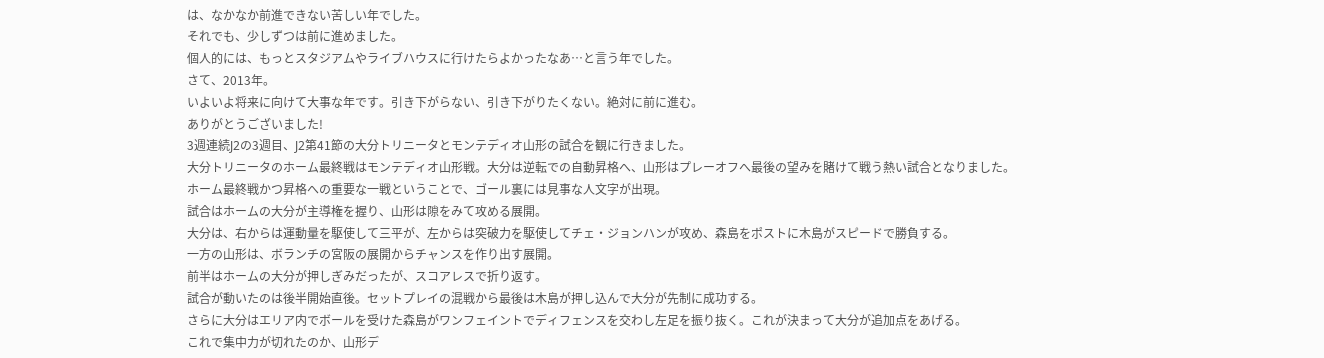は、なかなか前進できない苦しい年でした。
それでも、少しずつは前に進めました。
個人的には、もっとスタジアムやライブハウスに行けたらよかったなあ…と言う年でした。
さて、2013年。
いよいよ将来に向けて大事な年です。引き下がらない、引き下がりたくない。絶対に前に進む。
ありがとうございました!
3週連続J2の3週目、J2第41節の大分トリニータとモンテディオ山形の試合を観に行きました。
大分トリニータのホーム最終戦はモンテディオ山形戦。大分は逆転での自動昇格へ、山形はプレーオフへ最後の望みを賭けて戦う熱い試合となりました。
ホーム最終戦かつ昇格への重要な一戦ということで、ゴール裏には見事な人文字が出現。
試合はホームの大分が主導権を握り、山形は隙をみて攻める展開。
大分は、右からは運動量を駆使して三平が、左からは突破力を駆使してチェ・ジョンハンが攻め、森島をポストに木島がスピードで勝負する。
一方の山形は、ボランチの宮阪の展開からチャンスを作り出す展開。
前半はホームの大分が押しぎみだったが、スコアレスで折り返す。
試合が動いたのは後半開始直後。セットプレイの混戦から最後は木島が押し込んで大分が先制に成功する。
さらに大分はエリア内でボールを受けた森島がワンフェイントでディフェンスを交わし左足を振り抜く。これが決まって大分が追加点をあげる。
これで集中力が切れたのか、山形デ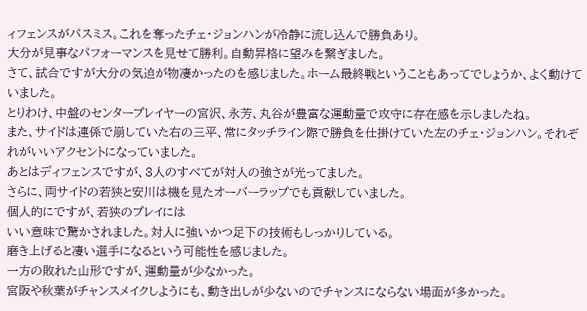ィフェンスがパスミス。これを奪ったチェ・ジョンハンが冷静に流し込んで勝負あり。
大分が見事なパフォーマンスを見せて勝利。自動昇格に望みを繋ぎました。
さて、試合ですが大分の気迫が物凄かったのを感じました。ホーム最終戦ということもあってでしょうか、よく動けていました。
とりわけ、中盤のセンタープレイヤーの宮沢、永芳、丸谷が豊富な運動量で攻守に存在感を示しましたね。
また、サイドは連係で崩していた右の三平、常にタッチライン際で勝負を仕掛けていた左のチェ・ジョンハン。それぞれがいいアクセントになっていました。
あとはディフェンスですが、3人のすべてが対人の強さが光ってました。
さらに、両サイドの若狭と安川は機を見たオーバーラップでも貢献していました。
個人的にですが、若狭のプレイには
いい意味で驚かされました。対人に強いかつ足下の技術もしっかりしている。
磨き上げると凄い選手になるという可能性を感じました。
一方の敗れた山形ですが、運動量が少なかった。
宮阪や秋葉がチャンスメイクしようにも、動き出しが少ないのでチャンスにならない場面が多かった。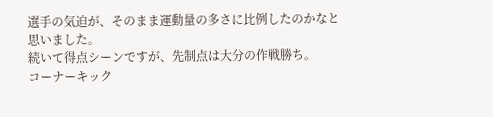選手の気迫が、そのまま運動量の多さに比例したのかなと思いました。
続いて得点シーンですが、先制点は大分の作戦勝ち。
コーナーキック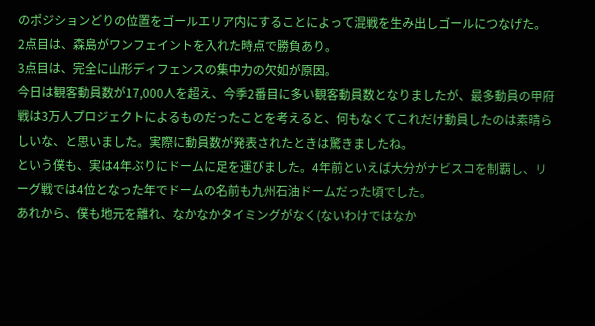のポジションどりの位置をゴールエリア内にすることによって混戦を生み出しゴールにつなげた。
2点目は、森島がワンフェイントを入れた時点で勝負あり。
3点目は、完全に山形ディフェンスの集中力の欠如が原因。
今日は観客動員数が17,000人を超え、今季2番目に多い観客動員数となりましたが、最多動員の甲府戦は3万人プロジェクトによるものだったことを考えると、何もなくてこれだけ動員したのは素晴らしいな、と思いました。実際に動員数が発表されたときは驚きましたね。
という僕も、実は4年ぶりにドームに足を運びました。4年前といえば大分がナビスコを制覇し、リーグ戦では4位となった年でドームの名前も九州石油ドームだった頃でした。
あれから、僕も地元を離れ、なかなかタイミングがなく(ないわけではなか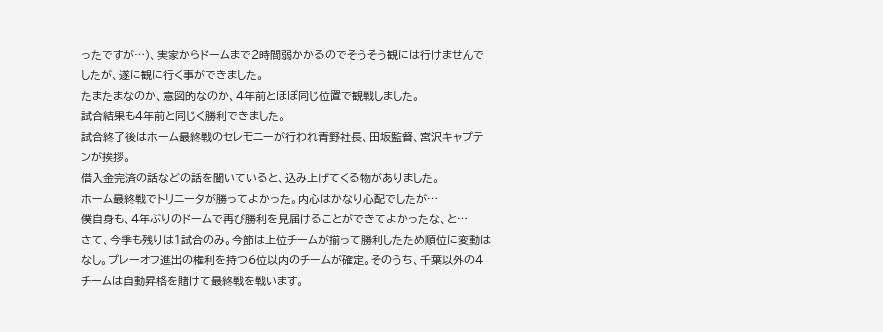ったですが…)、実家からドームまで2時間弱かかるのでそうそう観には行けませんでしたが、遂に観に行く事ができました。
たまたまなのか、意図的なのか、4年前とほぼ同じ位置で観戦しました。
試合結果も4年前と同じく勝利できました。
試合終了後はホーム最終戦のセレモニーが行われ青野社長、田坂監督、宮沢キャプテンが挨拶。
借入金完済の話などの話を聞いていると、込み上げてくる物がありました。
ホーム最終戦でトリニータが勝ってよかった。内心はかなり心配でしたが…
僕自身も、4年ぶりのドームで再び勝利を見届けることができてよかったな、と…
さて、今季も残りは1試合のみ。今節は上位チームが揃って勝利したため順位に変動はなし。プレーオフ進出の権利を持つ6位以内のチームが確定。そのうち、千葉以外の4チームは自動昇格を賭けて最終戦を戦います。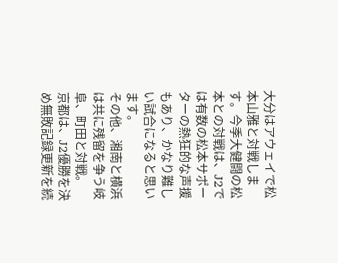大分はアウェイで松本山雅と対戦します。今季大健闘の松本との対戦は、J2では有数の松本サポーターの熱狂的な声援もあり、かなり難しい試合になると思います。
その他、湘南と横浜は共に残留を争う岐阜、町田と対戦。
京都は、J2優勝を決め無敗記録更新を続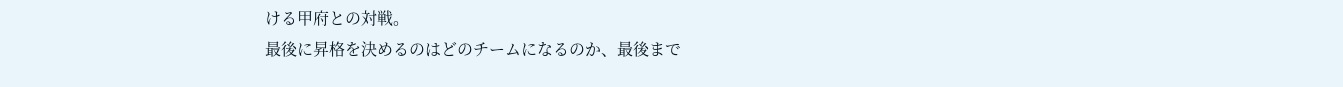ける甲府との対戦。
最後に昇格を決めるのはどのチームになるのか、最後まで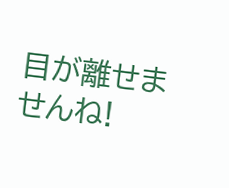目が離せませんね!